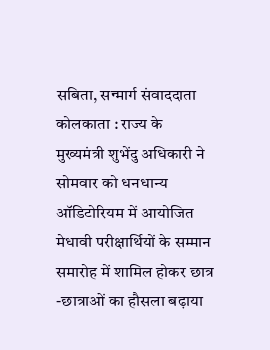सबिता, सन्मार्ग संवाददाता
कोलकाता : राज्य के मुख्यमंत्री शुभेंदु अधिकारी ने सोमवार को धनधान्य ऑडिटोरियम में आयोजित मेधावी परीक्षार्थियों के सम्मान समारोह में शामिल होकर छात्र -छात्राओं का हौसला बढ़ाया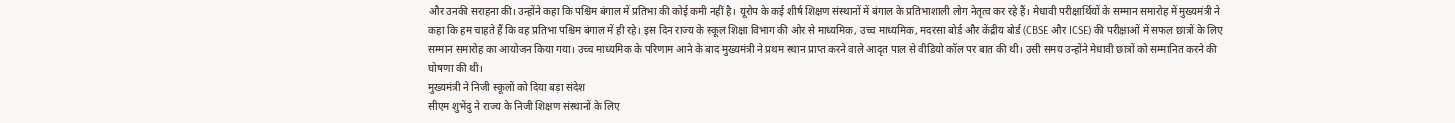और उनकी सराहना की। उन्होंने कहा कि पश्चिम बंगाल में प्रतिभा की कोई कमी नहीं है। यूरोप के कई शीर्ष शिक्षण संस्थानों में बंगाल के प्रतिभाशाली लोग नेतृत्व कर रहे हैं। मेधावी परीक्षार्थियों के सम्मान समारोह में मुख्यमंत्री ने कहा कि हम चाहते हैं कि वह प्रतिभा पश्चिम बंगाल में ही रहे। इस दिन राज्य के स्कूल शिक्षा विभाग की ओर से माध्यमिक, उच्च माध्यमिक, मदरसा बोर्ड और केंद्रीय बोर्ड (CBSE और ICSE) की परीक्षाओं में सफल छात्रों के लिए सम्मान समारोह का आयोजन किया गया। उच्च माध्यमिक के परिणाम आने के बाद मुख्यमंत्री ने प्रथम स्थान प्राप्त करने वाले आदृत पाल से वीडियो कॉल पर बात की थी। उसी समय उन्होंने मेधावी छात्रों को सम्मानित करने की घोषणा की थी।
मुख्यमंत्री ने निजी स्कूलों को दिया बड़ा संदेश
सीएम शुभेंदु ने राज्य के निजी शिक्षण संस्थानों के लिए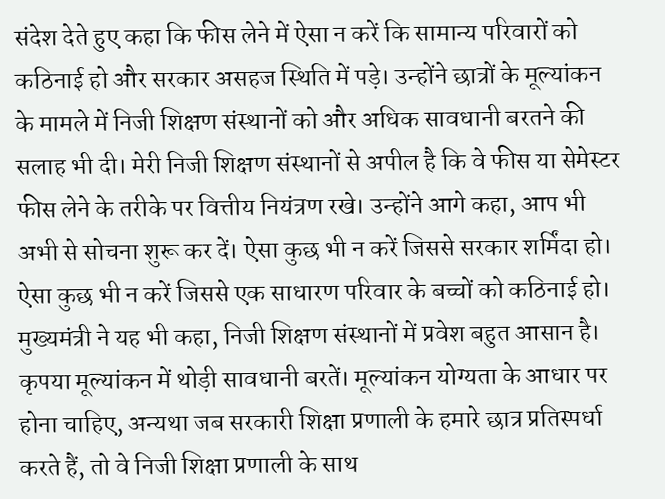संदेश देते हुए कहा कि फीस लेने में ऐसा न करें कि सामान्य परिवारों को कठिनाई हो और सरकार असहज स्थिति में पड़े। उन्होंने छात्रों के मूल्यांकन के मामले में निजी शिक्षण संस्थानों को और अधिक सावधानी बरतने की सलाह भी दी। मेरी निजी शिक्षण संस्थानों से अपील है कि वे फीस या सेमेस्टर फीस लेने के तरीके पर वित्तीय नियंत्रण रखे। उन्होंने आगे कहा, आप भी अभी से सोचना शुरू कर दें। ऐसा कुछ भी न करें जिससे सरकार शर्मिंदा हो। ऐसा कुछ भी न करें जिससे एक साधारण परिवार के बच्चों को कठिनाई हो। मुख्यमंत्री ने यह भी कहा, निजी शिक्षण संस्थानों में प्रवेश बहुत आसान है। कृपया मूल्यांकन में थोड़ी सावधानी बरतें। मूल्यांकन योग्यता के आधार पर होना चाहिए, अन्यथा जब सरकारी शिक्षा प्रणाली के हमारे छात्र प्रतिस्पर्धा करते हैं, तो वे निजी शिक्षा प्रणाली के साथ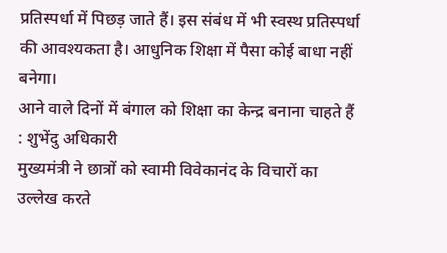प्रतिस्पर्धा में पिछड़ जाते हैं। इस संबंध में भी स्वस्थ प्रतिस्पर्धा की आवश्यकता है। आधुनिक शिक्षा में पैसा कोई बाधा नहीं बनेगा।
आने वाले दिनों में बंगाल को शिक्षा का केन्द्र बनाना चाहते हैं : शुभेंदु अधिकारी
मुख्यमंत्री ने छात्रों को स्वामी विवेकानंद के विचारों का उल्लेख करते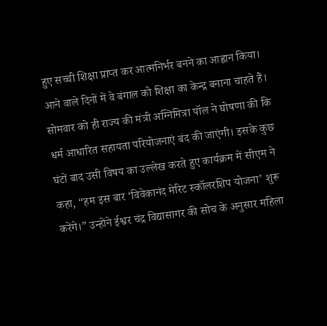हुए सच्ची शिक्षा प्राप्त कर आत्मनिर्भर बनने का आह्वान किया। आने वाले दिनों में वे बंगाल को शिक्षा का केन्द्र बनाना चाहते हैं। सोमवार को ही राज्य की मंत्री अग्निमित्रा पॉल ने घोषणा की कि धर्म आधारित सहायता परियोजनाएं बंद की जाएंगी। इसके कुछ घंटों बाद उसी विषय का उल्लेख करते हुए कार्यक्रम में सीएम ने कहा, “हम इस बार ‘विवेकानंद मेरिट स्कॉलरशिप योजना’ शुरू करेंगे।” उन्होंने ईश्वर चंद्र विद्यासागर की सोच के अनुसार महिला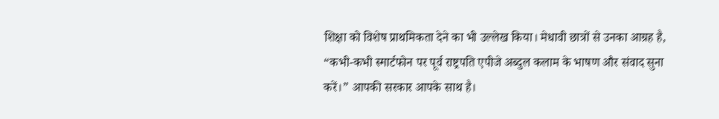शिक्षा को विशेष प्राथमिकता देने का भी उल्लेख किया। मेधावी छात्रों से उनका आग्रह है, “कभी-कभी स्मार्टफोन पर पूर्व राष्ट्रपति एपीजे अब्दुल कलाम के भाषण और संवाद सुना करें।” आपकी सरकार आपके साथ है।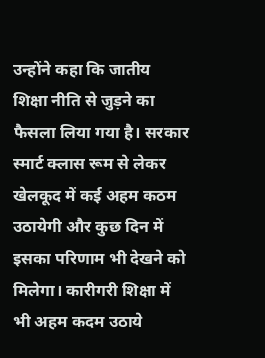उन्होंने कहा कि जातीय शिक्षा नीति से जुड़ने का फैसला लिया गया है। सरकार स्मार्ट क्लास रूम से लेकर खेलकूद में कई अहम कठम उठायेगी और कुछ दिन में इसका परिणाम भी देखने को मिलेगा। कारीगरी शिक्षा में भी अहम कदम उठाये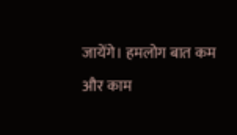जायेंगे। हमलोग बात कम और काम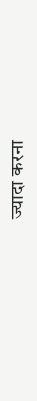ज्यादा करना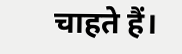चाहते हैं।